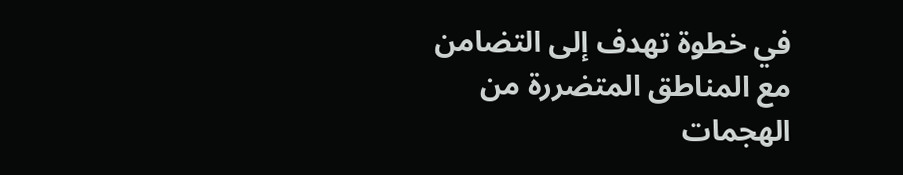في خطوة تهدف إلى التضامن مع المناطق المتضررة من الهجمات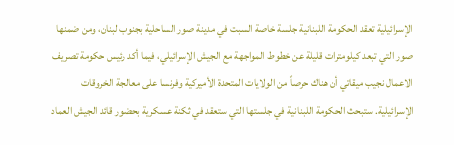الإسرائيلية تعقد الحكومة اللبنانية جلسة خاصة السبت في مدينة صور الساحلية بجنوب لبنان، ومن ضمنها صور التي تبعد كيلومترات قليلة عن خطوط المواجهة مع الجيش الإسرائيلي، فيما أكد رئيس حكومة تصريف الاعمال نجيب ميقاتي أن هناك حرصاً من الولايات المتحدة الأميركية وفرنسا على معالجة الخروقات الإسرائيلية. ستبحث الحكومة اللبنانية في جلستها التي ستعقد في ثكنة عسكرية بحضور قائد الجيش العماد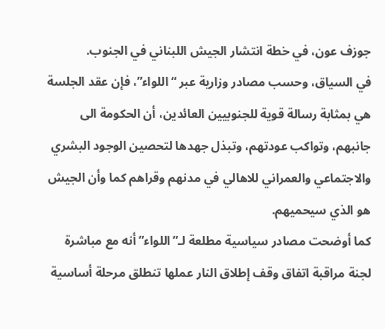جوزف عون، في خطة انتشار الجيش اللبناني في الجنوب.
في السياق، وحسب مصادر وزارية عبر “اللواء”، فإن عقد الجلسة هي بمثابة رسالة قوية للجنوبيين العائدين، أن الحكومة الى جانبهم، وتواكب عودتهم، وتبذل جهدها لتحصين الوجود البشري والاجتماعي والعمراني للاهالي في مدنهم وقراهم كما وأن الجيش هو الذي سيحميهم.
كما أوضحت مصادر سياسية مطلعة لـ”اللواء” أنه مع مباشرة لجنة مراقبة اتفاق وقف إطلاق النار عملها تنطلق مرحلة أساسية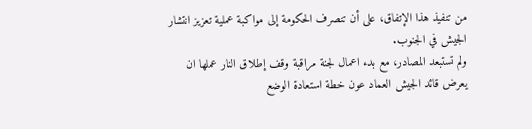من تنفيذ هذا الإتفاق، على أن تنصرف الحكومة إلى مواكبة عملية تعزيز انتشار الجيش في الجنوب.
ولم تستبعد المصادر، مع بدء اعمال لجنة مراقبة وقف إطلاق النار عملها ان يعرض قائد الجيش العماد عون خطة استعادة الوضع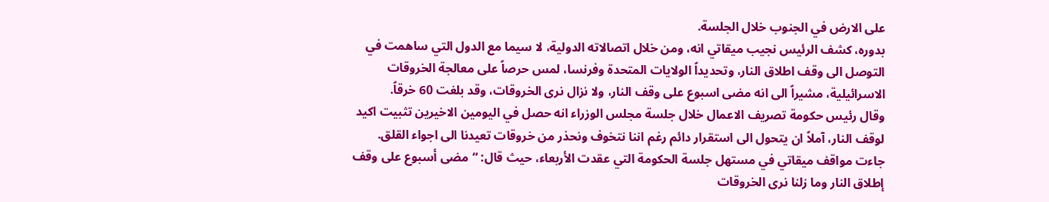على الارض في الجنوب خلال الجلسة.
بدوره، كشف الرئيس نجيب ميقاتي انه، ومن خلال اتصالاته الدولية، لا سيما مع الدول التي ساهمت في التوصل الى وقف اطلاق النار، وتحديداً الولايات المتحدة وفرنسا، لمس حرصاً على معالجة الخروقات الاسرائيلية، مشيراً الى انه مضى اسبوع على وقف النار، ولا نزال نرى الخروقات، وقد بلغت 60 خرقاً.
وقال رئيس حكومة تصريف الاعمال خلال جلسة مجلس الوزراء انه حصل في اليومين الاخيرين تثبيت اكيد لوقف النار، آملاً ان يتحول الى استقرار دائم رغم اننا نتخوف ونحذر من خروقات تعيدنا الى اجواء القلق.
جاءت مواقف ميقاتي في مستهل جلسة الحكومة التي عقدت الأربعاء، حيث قال: “مضى أسبوع على وقف إطلاق النار وما زلنا نرى الخروقات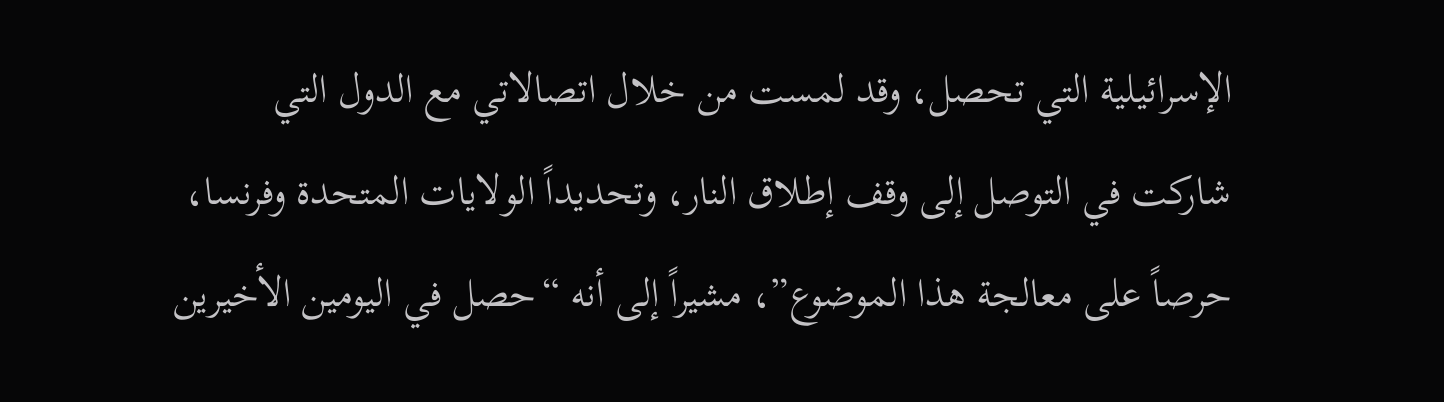الإسرائيلية التي تحصل، وقد لمست من خلال اتصالاتي مع الدول التي شاركت في التوصل إلى وقف إطلاق النار، وتحديداً الولايات المتحدة وفرنسا، حرصاً على معالجة هذا الموضوع”، مشيراً إلى أنه “حصل في اليومين الأخيرين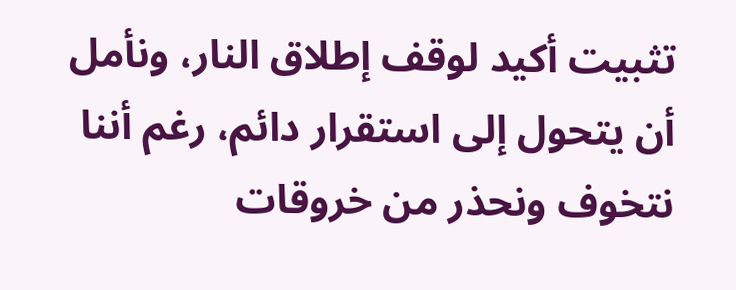تثبيت أكيد لوقف إطلاق النار، ونأمل أن يتحول إلى استقرار دائم، رغم أننا نتخوف ونحذر من خروقات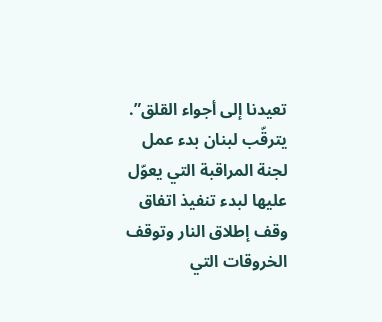تعيدنا إلى أجواء القلق”.
يترقّب لبنان بدء عمل لجنة المراقبة التي يعوّل عليها لبدء تنفيذ اتفاق وقف إطلاق النار وتوقف الخروقات التي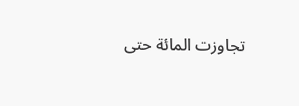تجاوزت المائة حتى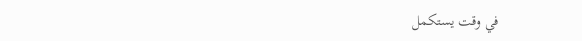في وقت يستكمل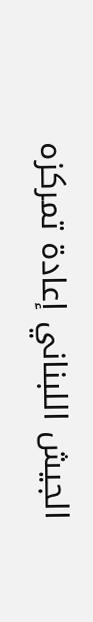الجيش اللبناني إعادة تمركزه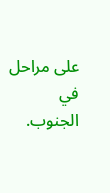على مراحل في الجنوب.